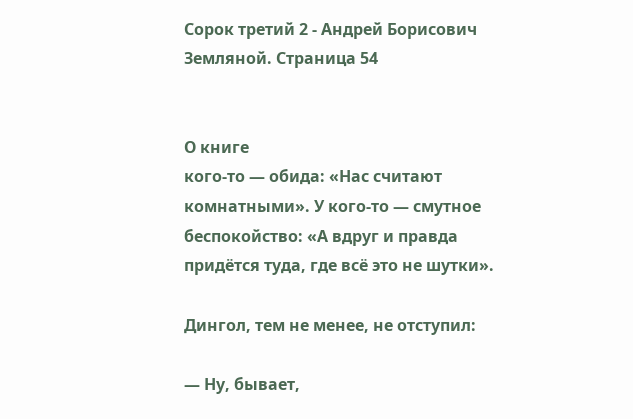Сорок третий 2 - Андрей Борисович Земляной. Страница 54


О книге
кого-то — обида: «Нас считают комнатными». У кого-то — смутное беспокойство: «А вдруг и правда придётся туда, где всё это не шутки».

Дингол, тем не менее, не отступил:

— Ну, бывает,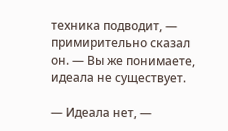техника подводит, — примирительно сказал он. — Вы же понимаете, идеала не существует.

— Идеала нет, —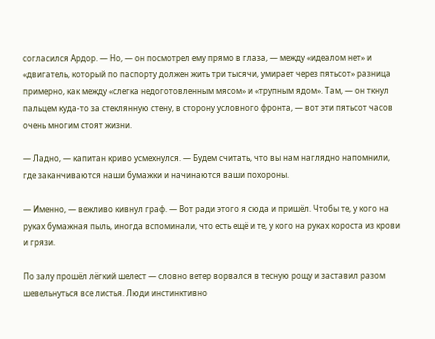согласился Ардор. — Но, — он посмотрел ему прямо в глаза, — между «идеалом нет» и «двигатель, который по паспорту должен жить три тысячи, умирает через пятьсот» разница примерно, как между «слегка недоготовленным мясом» и «трупным ядом». Там, — он ткнул пальцем куда-то за стеклянную стену, в сторону условного фронта, — вот эти пятьсот часов очень многим стоят жизни.

— Ладно, — капитан криво усмехнулся. — Будем считать, что вы нам наглядно напомнили, где заканчиваются наши бумажки и начинаются ваши похороны.

— Именно, — вежливо кивнул граф. — Вот ради этого я сюда и пришёл. Чтобы те, у кого на руках бумажная пыль, иногда вспоминали, что есть ещё и те, у кого на руках короста из крови и грязи.

По залу прошёл лёгкий шелест — словно ветер ворвался в тесную рощу и заставил разом шевельнуться все листья. Люди инстинктивно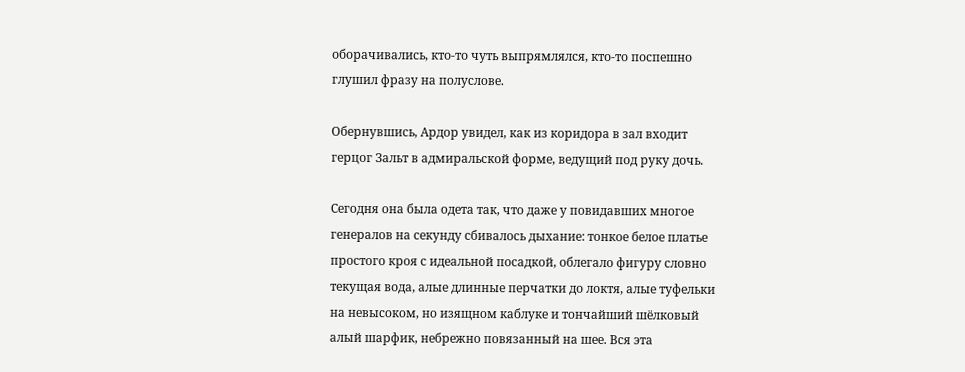оборачивались, кто-то чуть выпрямлялся, кто-то поспешно глушил фразу на полуслове.

Обернувшись, Ардор увидел, как из коридора в зал входит герцог Зальт в адмиральской форме, ведущий под руку дочь.

Сегодня она была одета так, что даже у повидавших многое генералов на секунду сбивалось дыхание: тонкое белое платье простого кроя с идеальной посадкой, облегало фигуру словно текущая вода, алые длинные перчатки до локтя, алые туфельки на невысоком, но изящном каблуке и тончайший шёлковый алый шарфик, небрежно повязанный на шее. Вся эта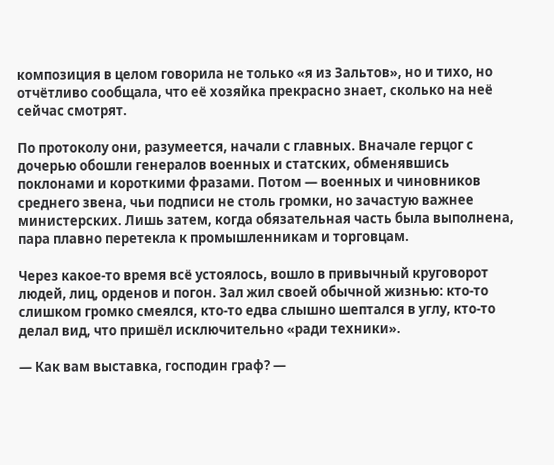композиция в целом говорила не только «я из Зальтов», но и тихо, но отчётливо сообщала, что её хозяйка прекрасно знает, сколько на неё сейчас смотрят.

По протоколу они, разумеется, начали с главных. Вначале герцог с дочерью обошли генералов военных и статских, обменявшись поклонами и короткими фразами. Потом — военных и чиновников среднего звена, чьи подписи не столь громки, но зачастую важнее министерских. Лишь затем, когда обязательная часть была выполнена, пара плавно перетекла к промышленникам и торговцам.

Через какое-то время всё устоялось, вошло в привычный круговорот людей, лиц, орденов и погон. Зал жил своей обычной жизнью: кто-то слишком громко смеялся, кто-то едва слышно шептался в углу, кто-то делал вид, что пришёл исключительно «ради техники».

— Как вам выставка, господин граф? —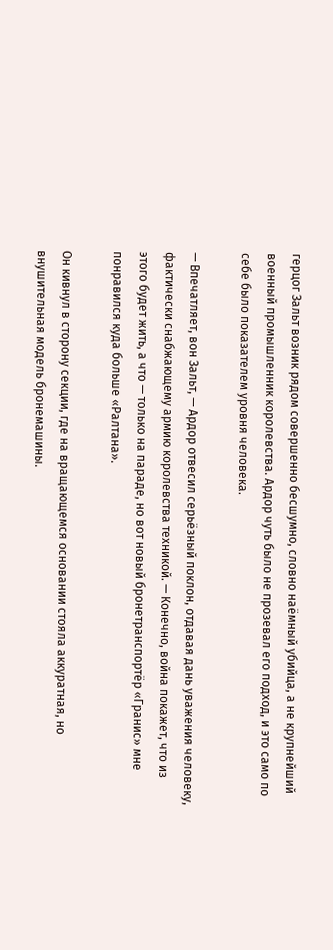герцог Зальт возник рядом совершенно бесшумно, словно наёмный убийца, а не крупнейший военный промышленник королевства. Ардор чуть было не прозевал его подход, и это само по себе было показателем уровня человека.

— Впечатляет, вон Зальт, — Ардор отвесил серьёзный поклон, отдавая дань уважения человеку, фактически снабжающему армию королевства техникой. — Конечно, война покажет, что из этого будет жить, а что — только на параде, но вот новый бронетранспортёр «Гранис» мне понравился куда больше «Ралтана».

Он кивнул в сторону секции, где на вращающемся основании стояла аккуратная, но внушительная модель бронемашины.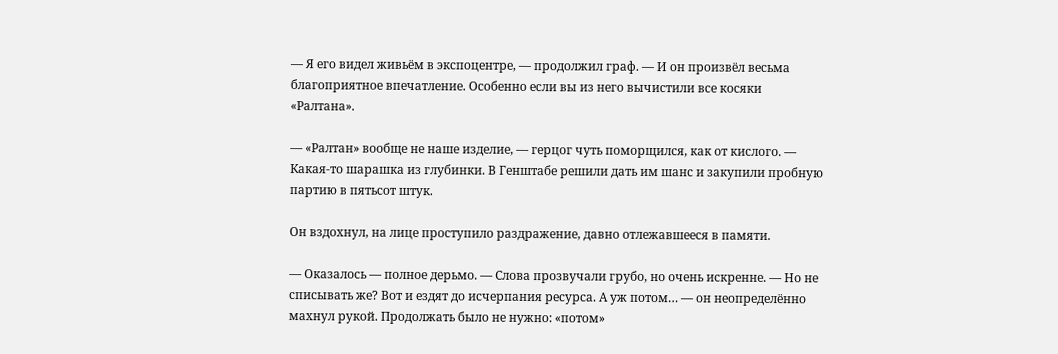— Я его видел живьём в экспоцентре, — продолжил граф. — И он произвёл весьма благоприятное впечатление. Особенно если вы из него вычистили все косяки «Ралтана».

— «Ралтан» вообще не наше изделие, — герцог чуть поморщился, как от кислого. — Какая-то шарашка из глубинки. В Генштабе решили дать им шанс и закупили пробную партию в пятьсот штук.

Он вздохнул, на лице проступило раздражение, давно отлежавшееся в памяти.

— Оказалось — полное дерьмо. — Слова прозвучали грубо, но очень искренне. — Но не списывать же? Вот и ездят до исчерпания ресурса. А уж потом… — он неопределённо махнул рукой. Продолжать было не нужно: «потом»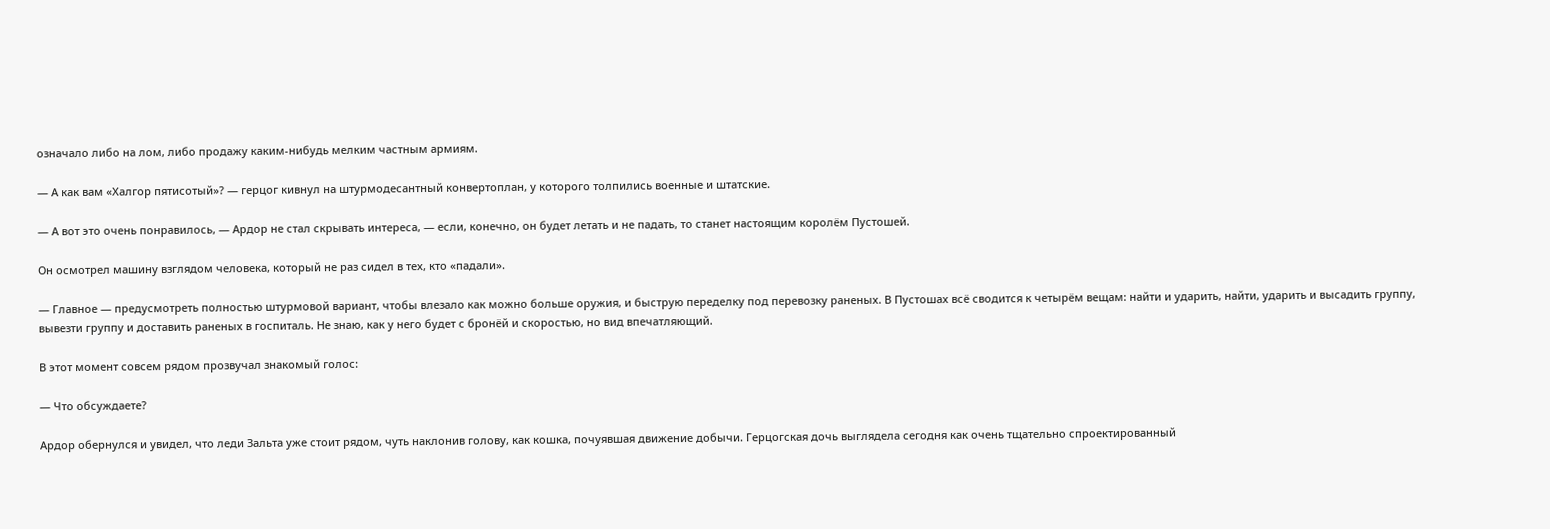означало либо на лом, либо продажу каким-нибудь мелким частным армиям.

— А как вам «Халгор пятисотый»? — герцог кивнул на штурмодесантный конвертоплан, у которого толпились военные и штатские.

— А вот это очень понравилось, — Ардор не стал скрывать интереса, — если, конечно, он будет летать и не падать, то станет настоящим королём Пустошей.

Он осмотрел машину взглядом человека, который не раз сидел в тех, кто «падали».

— Главное — предусмотреть полностью штурмовой вариант, чтобы влезало как можно больше оружия, и быструю переделку под перевозку раненых. В Пустошах всё сводится к четырём вещам: найти и ударить, найти, ударить и высадить группу, вывезти группу и доставить раненых в госпиталь. Не знаю, как у него будет с бронёй и скоростью, но вид впечатляющий.

В этот момент совсем рядом прозвучал знакомый голос:

— Что обсуждаете?

Ардор обернулся и увидел, что леди Зальта уже стоит рядом, чуть наклонив голову, как кошка, почуявшая движение добычи. Герцогская дочь выглядела сегодня как очень тщательно спроектированный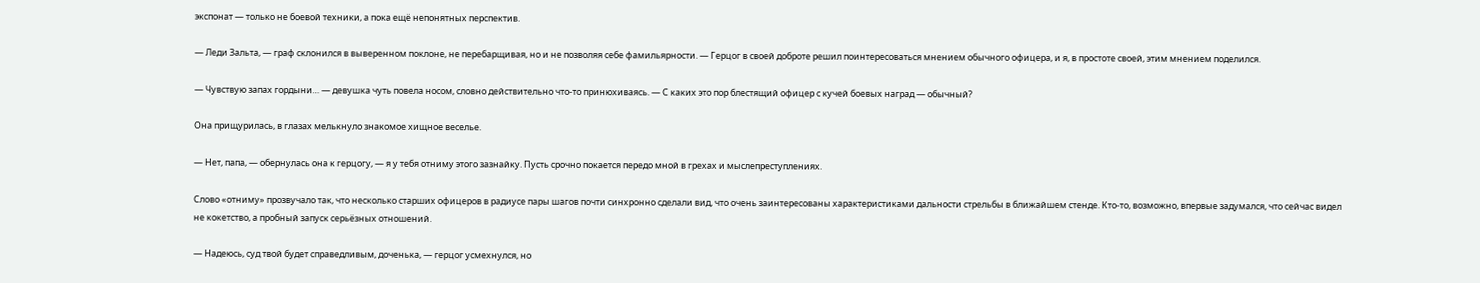экспонат — только не боевой техники, а пока ещё непонятных перспектив.

— Леди Зальта, — граф склонился в выверенном поклоне, не перебарщивая, но и не позволяя себе фамильярности. — Герцог в своей доброте решил поинтересоваться мнением обычного офицера, и я, в простоте своей, этим мнением поделился.

— Чувствую запах гордыни… — девушка чуть повела носом, словно действительно что-то принюхиваясь. — С каких это пор блестящий офицер с кучей боевых наград — обычный?

Она прищурилась, в глазах мелькнуло знакомое хищное веселье.

— Нет, папа, — обернулась она к герцогу, — я у тебя отниму этого зазнайку. Пусть срочно покается передо мной в грехах и мыслепреступлениях.

Слово «отниму» прозвучало так, что несколько старших офицеров в радиусе пары шагов почти синхронно сделали вид, что очень заинтересованы характеристиками дальности стрельбы в ближайшем стенде. Кто-то, возможно, впервые задумался, что сейчас видел не кокетство, а пробный запуск серьёзных отношений.

— Надеюсь, суд твой будет справедливым, доченька, — герцог усмехнулся, но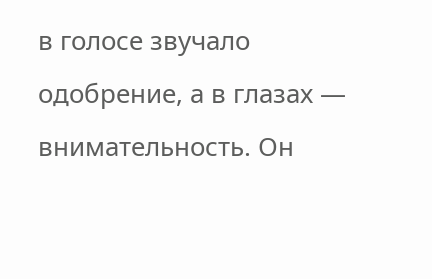в голосе звучало одобрение, а в глазах — внимательность. Он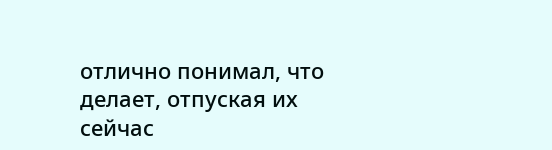отлично понимал, что делает, отпуская их сейчас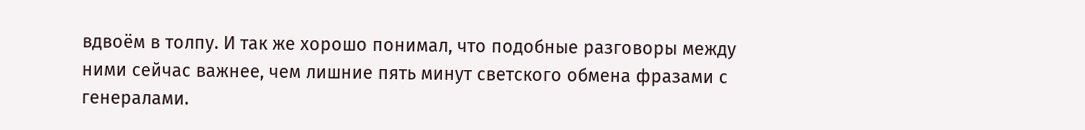вдвоём в толпу. И так же хорошо понимал, что подобные разговоры между ними сейчас важнее, чем лишние пять минут светского обмена фразами с генералами.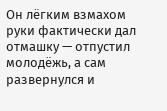Он лёгким взмахом руки фактически дал отмашку — отпустил молодёжь, а сам развернулся и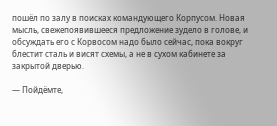пошёл по залу в поисках командующего Корпусом. Новая мысль, свежепоявившееся предложение зудело в голове, и обсуждать его с Корвосом надо было сейчас, пока вокруг блестит сталь и висят схемы, а не в сухом кабинете за закрытой дверью.

— Пойдёмте,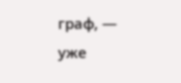граф, — уже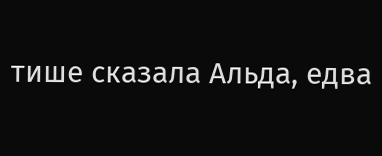тише сказала Альда, едва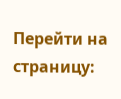Перейти на страницу: